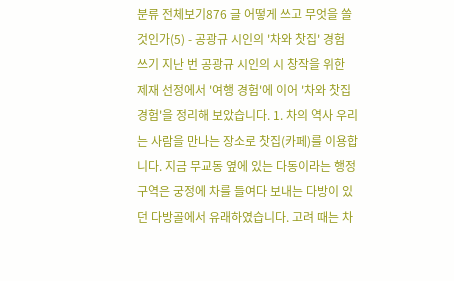분류 전체보기876 글 어떻게 쓰고 무엇을 쓸 것인가(5) - 공광규 시인의 '차와 찻집' 경험 쓰기 지난 번 공광규 시인의 시 창작을 위한 제재 선정에서 '여행 경험'에 이어 '차와 찻집 경험'을 정리해 보았습니다. 1. 차의 역사 우리는 사람을 만나는 장소로 찻집(카페)를 이용합니다. 지금 무교동 옆에 있는 다동이라는 행정구역은 궁정에 차를 들여다 보내는 다방이 있던 다방골에서 유래하였습니다. 고려 때는 차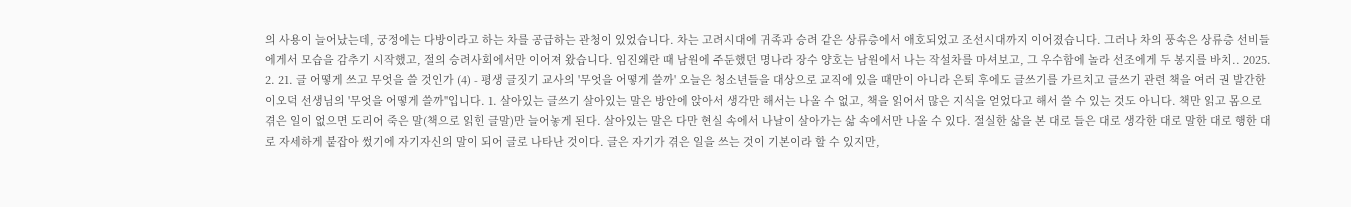의 사용이 늘어났는데, 궁정에는 다방이라고 하는 차를 공급하는 관청이 있었습니다. 차는 고려시대에 귀족과 승려 같은 상류층에서 애호되었고 조선시대까지 이어졌습니다. 그러나 차의 풍속은 상류층 선비들에게서 모습을 감추기 시작했고, 절의 승려사회에서만 이어져 왔습니다. 임진왜란 때 남원에 주둔했던 명나라 장수 양호는 남원에서 나는 작설차를 마셔보고, 그 우수함에 놀라 선조에게 두 봉지를 바치.. 2025. 2. 21. 글 어떻게 쓰고 무엇을 쓸 것인가 (4) - 평생 글짓기 교사의 '무엇을 어떻게 쓸까' 오늘은 청소년들을 대상으로 교직에 있을 때만이 아니라 은퇴 후에도 글쓰기를 가르치고 글쓰기 관련 책을 여러 권 발간한 이오덕 선생님의 '무엇을 어떻게 쓸까"입니다. 1. 살아있는 글쓰기 살아있는 말은 방안에 앉아서 생각만 해서는 나올 수 없고, 책을 읽어서 많은 지식을 얻었다고 해서 쓸 수 있는 것도 아니다. 책만 읽고 몸으로 겪은 일이 없으면 도리어 죽은 말(책으로 읽힌 글말)만 늘어놓게 된다. 살아있는 말은 다만 현실 속에서 나날이 살아가는 삶 속에서만 나올 수 있다. 절실한 삶을 본 대로 들은 대로 생각한 대로 말한 대로 행한 대로 자세하게 붙잡아 썼기에 자기자신의 말이 되어 글로 나타난 것이다. 글은 자기가 겪은 일을 쓰는 것이 기본이라 할 수 있지만,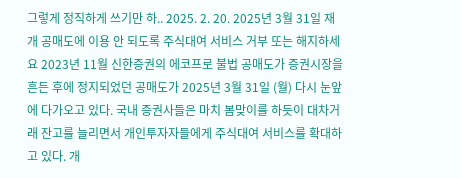그렇게 정직하게 쓰기만 하.. 2025. 2. 20. 2025년 3월 31일 재개 공매도에 이용 안 되도록 주식대여 서비스 거부 또는 해지하세요 2023년 11월 신한증권의 에코프로 불법 공매도가 증권시장을 흔든 후에 정지되었던 공매도가 2025년 3월 31일 (월) 다시 눈앞에 다가오고 있다. 국내 증권사들은 마치 봄맞이를 하듯이 대차거래 잔고를 늘리면서 개인투자자들에게 주식대여 서비스를 확대하고 있다. 개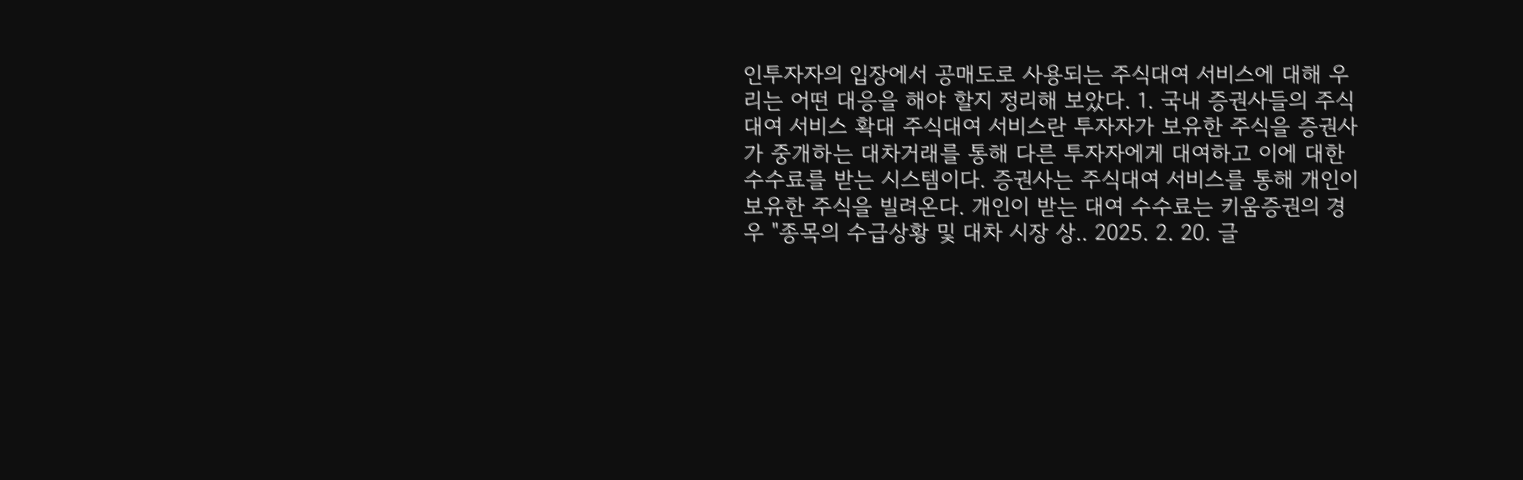인투자자의 입장에서 공매도로 사용되는 주식대여 서비스에 대해 우리는 어떤 대응을 해야 할지 정리해 보았다. 1. 국내 증권사들의 주식대여 서비스 확대 주식대여 서비스란 투자자가 보유한 주식을 증권사가 중개하는 대차거래를 통해 다른 투자자에게 대여하고 이에 대한 수수료를 받는 시스템이다. 증권사는 주식대여 서비스를 통해 개인이 보유한 주식을 빌려온다. 개인이 받는 대여 수수료는 키움증권의 경우 "종목의 수급상황 및 대차 시장 상.. 2025. 2. 20. 글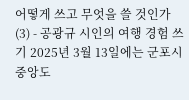어떻게 쓰고 무엇을 쓸 것인가(3) - 공광규 시인의 여행 경험 쓰기 2025년 3월 13일에는 군포시 중앙도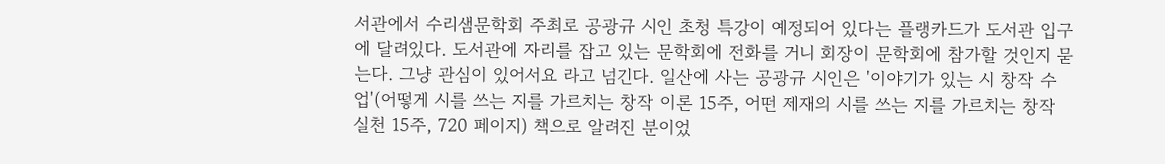서관에서 수리샘문학회 주최로 공광규 시인 초청 특강이 예정되어 있다는 플랭카드가 도서관 입구에 달려있다. 도서관에 자리를 잡고 있는 문학회에 전화를 거니 회장이 문학회에 참가할 것인지 묻는다. 그냥 관심이 있어서요 라고 넘긴다. 일산에 사는 공광규 시인은 '이야기가 있는 시 창작 수업'(어떻게 시를 쓰는 지를 가르치는 창작 이론 15주, 어떤 제재의 시를 쓰는 지를 가르치는 창작 실천 15주, 720 페이지) 책으로 알려진 분이었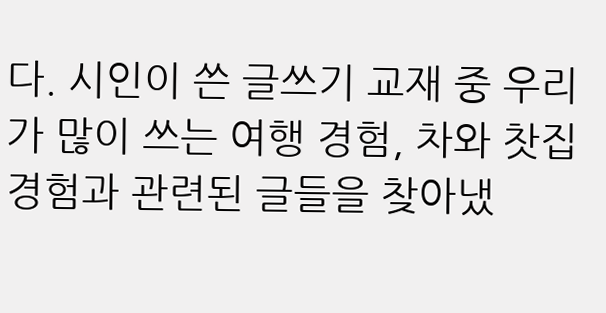다. 시인이 쓴 글쓰기 교재 중 우리가 많이 쓰는 여행 경험, 차와 찻집 경험과 관련된 글들을 찾아냈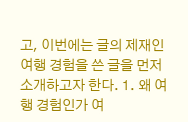고, 이번에는 글의 제재인 여행 경험을 쓴 글을 먼저 소개하고자 한다. 1. 왜 여행 경험인가 여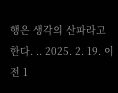행은 생각의 산파라고 한다. .. 2025. 2. 19. 이전 1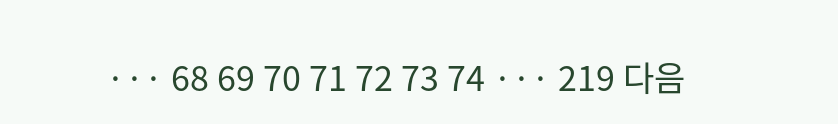··· 68 69 70 71 72 73 74 ··· 219 다음